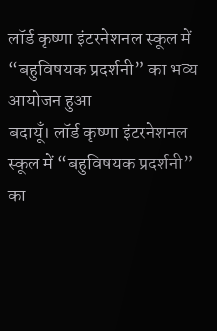लॉर्ड कृष्णा इंटरनेशनल स्कूल में “बहुविषयक प्रदर्शनी” का भव्य आयोजन हुआ
बदायूँ। लॉर्ड कृष्णा इंटरनेशनल स्कूल में “बहुविषयक प्रदर्शनी” का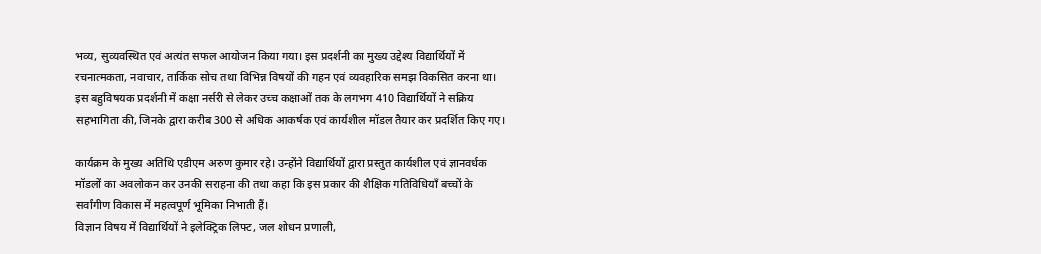भव्य, सुव्यवस्थित एवं अत्यंत सफल आयोजन किया गया। इस प्रदर्शनी का मुख्य उद्देश्य विद्यार्थियों में रचनात्मकता, नवाचार, तार्किक सोच तथा विभिन्न विषयों की गहन एवं व्यवहारिक समझ विकसित करना था। इस बहुविषयक प्रदर्शनी में कक्षा नर्सरी से लेकर उच्च कक्षाओं तक के लगभग 410 विद्यार्थियों ने सक्रिय सहभागिता की, जिनके द्वारा करीब 300 से अधिक आकर्षक एवं कार्यशील मॉडल तैयार कर प्रदर्शित किए गए।

कार्यक्रम के मुख्य अतिथि एडीएम अरुण कुमार रहे। उन्होंने विद्यार्थियों द्वारा प्रस्तुत कार्यशील एवं ज्ञानवर्धक मॉडलों का अवलोकन कर उनकी सराहना की तथा कहा कि इस प्रकार की शैक्षिक गतिविधियाँ बच्चों के सर्वांगीण विकास में महत्वपूर्ण भूमिका निभाती हैं।
विज्ञान विषय में विद्यार्थियों ने इलेक्ट्रिक लिफ्ट, जल शोधन प्रणाली,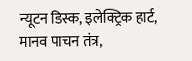न्यूटन डिस्क, इलेक्ट्रिक हार्ट, मानव पाचन तंत्र,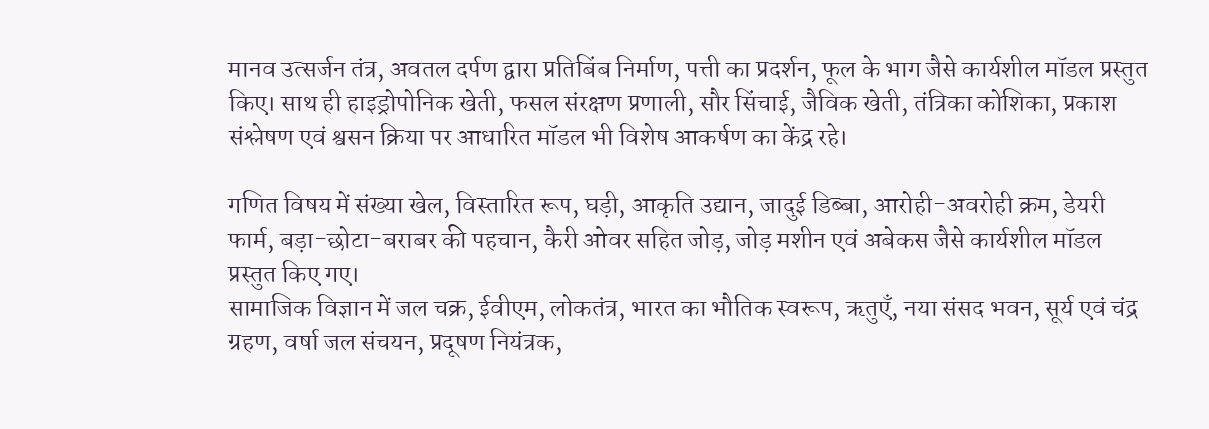मानव उत्सर्जन तंत्र, अवतल दर्पण द्वारा प्रतिबिंब निर्माण, पत्ती का प्रदर्शन, फूल के भाग जैसे कार्यशील मॉडल प्रस्तुत किए। साथ ही हाइड्रोपोनिक खेती, फसल संरक्षण प्रणाली, सौर सिंचाई, जैविक खेती, तंत्रिका कोशिका, प्रकाश संश्लेषण एवं श्वसन क्रिया पर आधारित मॉडल भी विशेष आकर्षण का केंद्र रहे।

गणित विषय में संख्या खेल, विस्तारित रूप, घड़ी, आकृति उद्यान, जादुई डिब्बा, आरोही-अवरोही क्रम, डेयरी फार्म, बड़ा-छोटा-बराबर की पहचान, कैरी ओवर सहित जोड़, जोड़ मशीन एवं अबेकस जैसे कार्यशील मॉडल प्रस्तुत किए गए।
सामाजिक विज्ञान में जल चक्र, ईवीएम, लोकतंत्र, भारत का भौतिक स्वरूप, ऋतुएँ, नया संसद भवन, सूर्य एवं चंद्र ग्रहण, वर्षा जल संचयन, प्रदूषण नियंत्रक,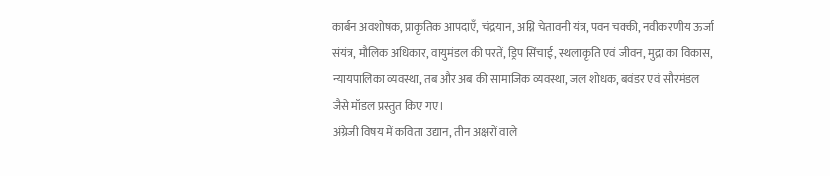कार्बन अवशोषक, प्राकृतिक आपदाएँ, चंद्रयान, अग्नि चेतावनी यंत्र, पवन चक्की, नवीकरणीय ऊर्जा संयंत्र, मौलिक अधिकार, वायुमंडल की परतें, ड्रिप सिंचाई, स्थलाकृति एवं जीवन, मुद्रा का विकास, न्यायपालिका व्यवस्था, तब और अब की सामाजिक व्यवस्था, जल शोधक, बवंडर एवं सौरमंडल जैसे मॉडल प्रस्तुत किए गए।
अंग्रेजी विषय में कविता उद्यान, तीन अक्षरों वाले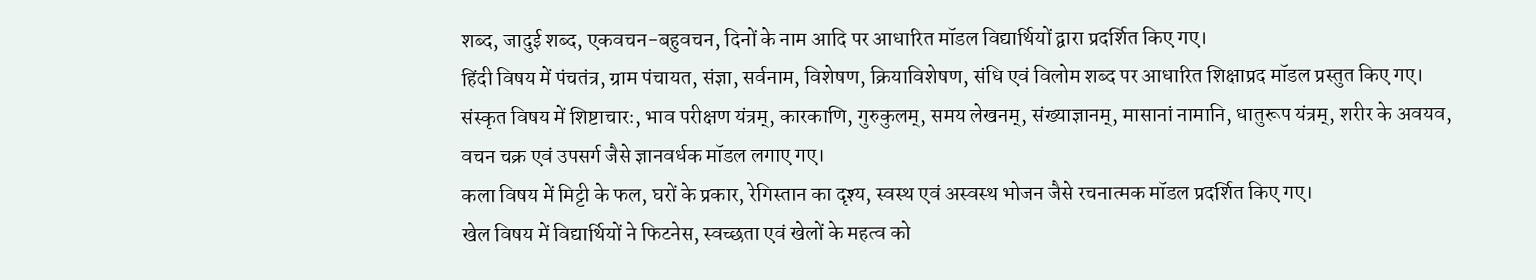शब्द, जादुई शब्द, एकवचन-बहुवचन, दिनों के नाम आदि पर आधारित मॉडल विद्यार्थियों द्वारा प्रदर्शित किए गए।
हिंदी विषय में पंचतंत्र, ग्राम पंचायत, संज्ञा, सर्वनाम, विशेषण, क्रियाविशेषण, संधि एवं विलोम शब्द पर आधारित शिक्षाप्रद मॉडल प्रस्तुत किए गए।
संस्कृत विषय में शिष्टाचारः, भाव परीक्षण यंत्रम्, कारकाणि, गुरुकुलम्, समय लेखनम्, संख्याज्ञानम्, मासानां नामानि, धातुरूप यंत्रम्, शरीर के अवयव, वचन चक्र एवं उपसर्ग जैसे ज्ञानवर्धक मॉडल लगाए गए।
कला विषय में मिट्टी के फल, घरों के प्रकार, रेगिस्तान का दृश्य, स्वस्थ एवं अस्वस्थ भोजन जैसे रचनात्मक मॉडल प्रदर्शित किए गए।
खेल विषय में विद्यार्थियों ने फिटनेस, स्वच्छता एवं खेलों के महत्व को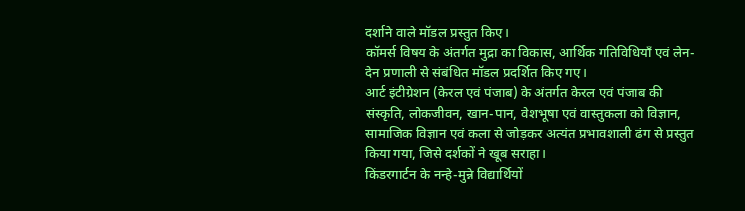दर्शाने वाले मॉडल प्रस्तुत किए।
कॉमर्स विषय के अंतर्गत मुद्रा का विकास, आर्थिक गतिविधियाँ एवं लेन-देन प्रणाली से संबंधित मॉडल प्रदर्शित किए गए।
आर्ट इंटीग्रेशन (केरल एवं पंजाब) के अंतर्गत केरल एवं पंजाब की संस्कृति, लोकजीवन, खान-पान, वेशभूषा एवं वास्तुकला को विज्ञान, सामाजिक विज्ञान एवं कला से जोड़कर अत्यंत प्रभावशाली ढंग से प्रस्तुत किया गया, जिसे दर्शकों ने खूब सराहा।
किंडरगार्टन के नन्हे-मुन्ने विद्यार्थियों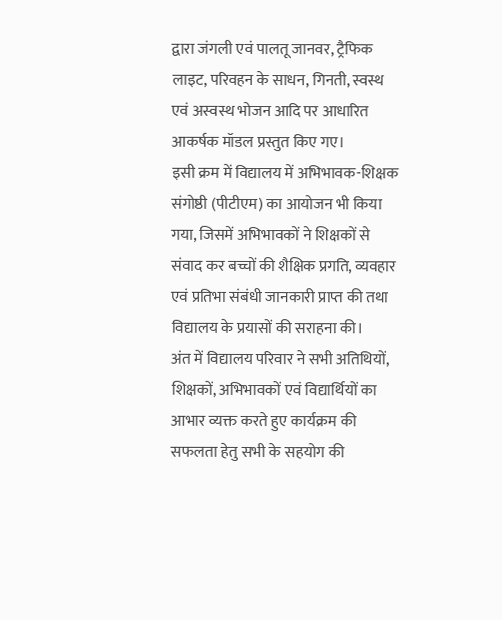द्वारा जंगली एवं पालतू जानवर, ट्रैफिक लाइट, परिवहन के साधन, गिनती, स्वस्थ एवं अस्वस्थ भोजन आदि पर आधारित आकर्षक मॉडल प्रस्तुत किए गए।
इसी क्रम में विद्यालय में अभिभावक-शिक्षक संगोष्ठी (पीटीएम) का आयोजन भी किया गया, जिसमें अभिभावकों ने शिक्षकों से संवाद कर बच्चों की शैक्षिक प्रगति, व्यवहार एवं प्रतिभा संबंधी जानकारी प्राप्त की तथा विद्यालय के प्रयासों की सराहना की।
अंत में विद्यालय परिवार ने सभी अतिथियों, शिक्षकों, अभिभावकों एवं विद्यार्थियों का आभार व्यक्त करते हुए कार्यक्रम की सफलता हेतु सभी के सहयोग की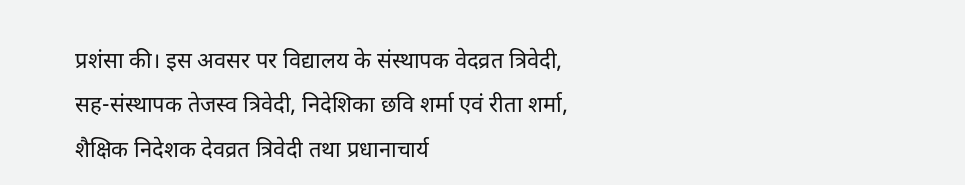प्रशंसा की। इस अवसर पर विद्यालय के संस्थापक वेदव्रत त्रिवेदी, सह-संस्थापक तेजस्व त्रिवेदी, निदेशिका छवि शर्मा एवं रीता शर्मा, शैक्षिक निदेशक देवव्रत त्रिवेदी तथा प्रधानाचार्य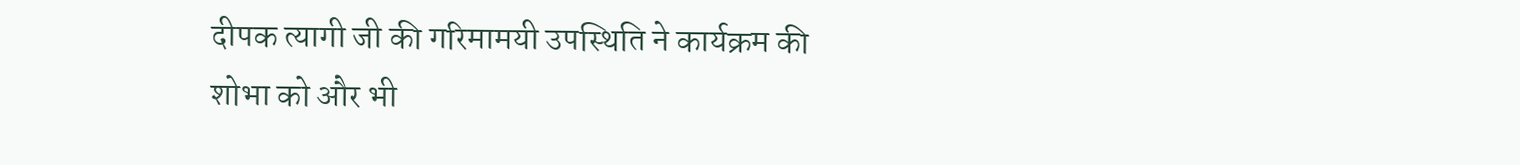दीपक त्यागी जी की गरिमामयी उपस्थिति ने कार्यक्रम की शोभा को और भी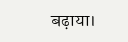बढ़ाया।